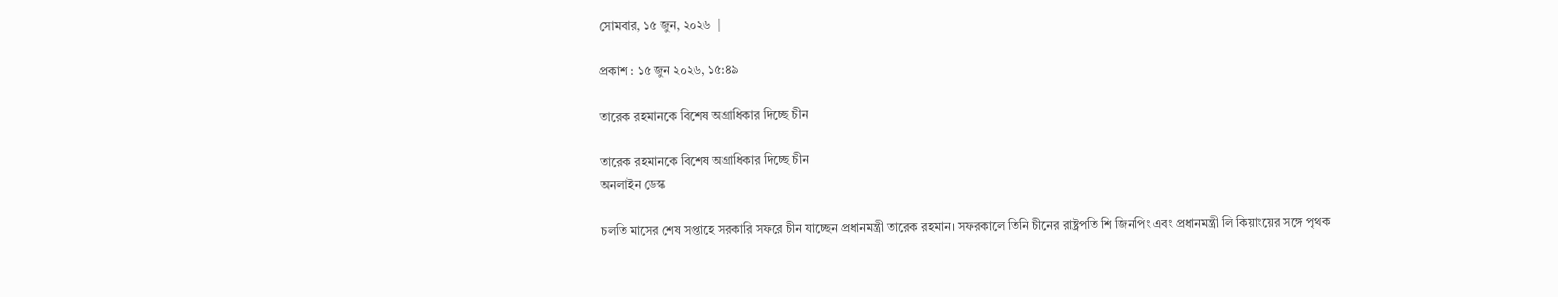সোমবার, ১৫ জুন, ২০২৬  |

প্রকাশ : ১৫ জুন ২০২৬, ১৫:৪৯

তারেক রহমানকে বিশেষ অগ্রাধিকার দিচ্ছে চীন

তারেক রহমানকে বিশেষ অগ্রাধিকার দিচ্ছে চীন
অনলাইন ডেস্ক

চলতি মাসের শেষ সপ্তাহে সরকারি সফরে চীন যাচ্ছেন প্রধানমন্ত্রী তারেক রহমান। সফরকালে তিনি চীনের রাষ্ট্রপতি শি জিনপিং এবং প্রধানমন্ত্রী লি কিয়াংয়ের সঙ্গে পৃথক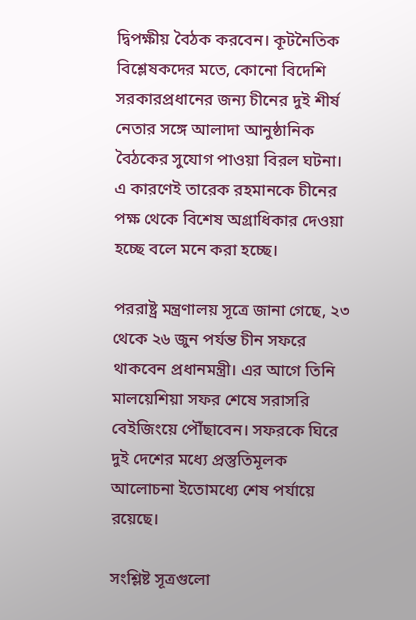দ্বিপক্ষীয় বৈঠক করবেন। কূটনৈতিক বিশ্লেষকদের মতে, কোনো বিদেশি সরকারপ্রধানের জন্য চীনের দুই শীর্ষ নেতার সঙ্গে আলাদা আনুষ্ঠানিক বৈঠকের সুযোগ পাওয়া বিরল ঘটনা। এ কারণেই তারেক রহমানকে চীনের পক্ষ থেকে বিশেষ অগ্রাধিকার দেওয়া হচ্ছে বলে মনে করা হচ্ছে।

পররাষ্ট্র মন্ত্রণালয় সূত্রে জানা গেছে, ২৩ থেকে ২৬ জুন পর্যন্ত চীন সফরে থাকবেন প্রধানমন্ত্রী। এর আগে তিনি মালয়েশিয়া সফর শেষে সরাসরি বেইজিংয়ে পৌঁছাবেন। সফরকে ঘিরে দুই দেশের মধ্যে প্রস্তুতিমূলক আলোচনা ইতোমধ্যে শেষ পর্যায়ে রয়েছে।

সংশ্লিষ্ট সূত্রগুলো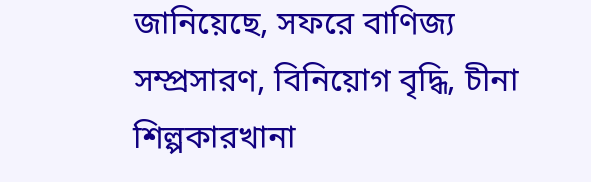জানিয়েছে, সফরে বাণিজ্য সম্প্রসারণ, বিনিয়োগ বৃদ্ধি, চীনা শিল্পকারখানা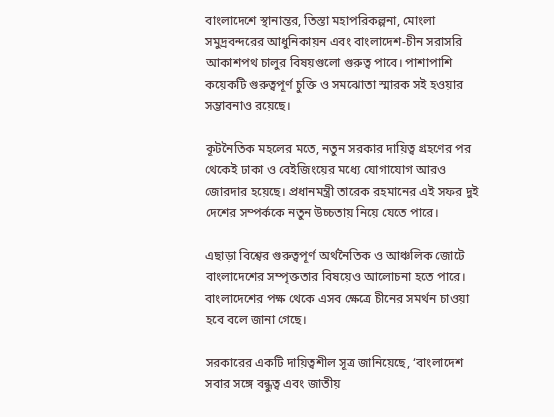বাংলাদেশে স্থানান্তর, তিস্তা মহাপরিকল্পনা, মোংলা সমুদ্রবন্দরের আধুনিকায়ন এবং বাংলাদেশ-চীন সরাসরি আকাশপথ চালুর বিষয়গুলো গুরুত্ব পাবে। পাশাপাশি কয়েকটি গুরুত্বপূর্ণ চুক্তি ও সমঝোতা স্মারক সই হওয়ার সম্ভাবনাও রয়েছে।

কূটনৈতিক মহলের মতে, নতুন সরকার দায়িত্ব গ্রহণের পর থেকেই ঢাকা ও বেইজিংয়ের মধ্যে যোগাযোগ আরও জোরদার হয়েছে। প্রধানমন্ত্রী তারেক রহমানের এই সফর দুই দেশের সম্পর্ককে নতুন উচ্চতায় নিয়ে যেতে পারে।

এছাড়া বিশ্বের গুরুত্বপূর্ণ অর্থনৈতিক ও আঞ্চলিক জোটে বাংলাদেশের সম্পৃক্ততার বিষয়েও আলোচনা হতে পারে। বাংলাদেশের পক্ষ থেকে এসব ক্ষেত্রে চীনের সমর্থন চাওয়া হবে বলে জানা গেছে।

সরকারের একটি দায়িত্বশীল সূত্র জানিয়েছে, ‘বাংলাদেশ সবার সঙ্গে বন্ধুত্ব এবং জাতীয়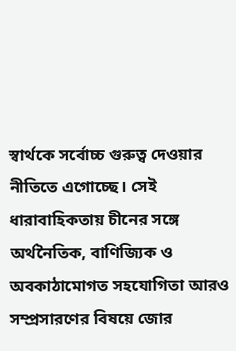স্বার্থকে সর্বোচ্চ গুরুত্ব দেওয়ার নীতিতে এগোচ্ছে। সেই ধারাবাহিকতায় চীনের সঙ্গে অর্থনৈতিক, বাণিজ্যিক ও অবকাঠামোগত সহযোগিতা আরও সম্প্রসারণের বিষয়ে জোর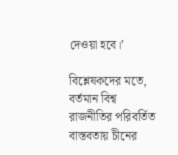দেওয়া হবে।’

বিশ্লেষকদের মতে, বর্তমান বিশ্ব রাজনীতির পরিবর্তিত বাস্তবতায় চীনের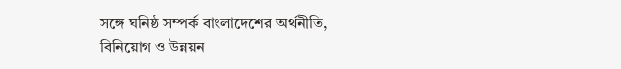সঙ্গে ঘনিষ্ঠ সম্পর্ক বাংলাদেশের অর্থনীতি, বিনিয়োগ ও উন্নয়ন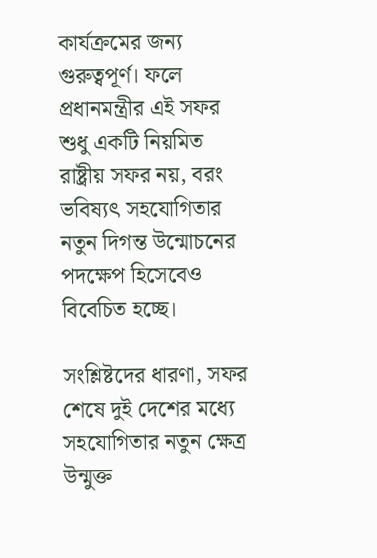কার্যক্রমের জন্য গুরুত্বপূর্ণ। ফলে প্রধানমন্ত্রীর এই সফর শুধু একটি নিয়মিত রাষ্ট্রীয় সফর নয়, বরং ভবিষ্যৎ সহযোগিতার নতুন দিগন্ত উন্মোচনের পদক্ষেপ হিসেবেও বিবেচিত হচ্ছে।

সংশ্লিষ্টদের ধারণা, সফর শেষে দুই দেশের মধ্যে সহযোগিতার নতুন ক্ষেত্র উন্মুক্ত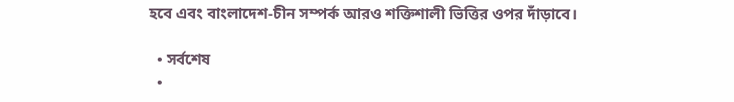হবে এবং বাংলাদেশ-চীন সম্পর্ক আরও শক্তিশালী ভিত্তির ওপর দাঁড়াবে।

  • সর্বশেষ
  •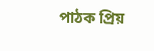পাঠক প্রিয়